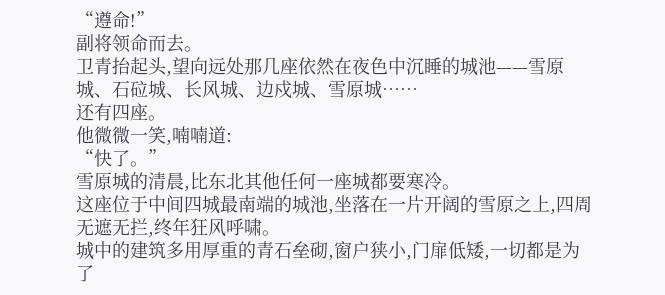“遵命!”
副将领命而去。
卫青抬起头,望向远处那几座依然在夜色中沉睡的城池——雪原城、石砬城、长风城、边戍城、雪原城……
还有四座。
他微微一笑,喃喃道:
“快了。”
雪原城的清晨,比东北其他任何一座城都要寒冷。
这座位于中间四城最南端的城池,坐落在一片开阔的雪原之上,四周无遮无拦,终年狂风呼啸。
城中的建筑多用厚重的青石垒砌,窗户狭小,门扉低矮,一切都是为了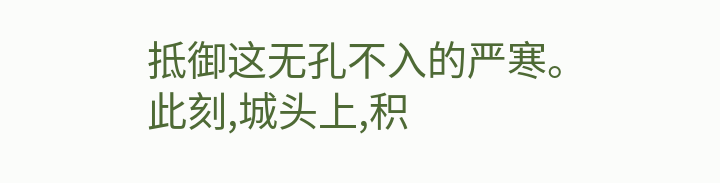抵御这无孔不入的严寒。
此刻,城头上,积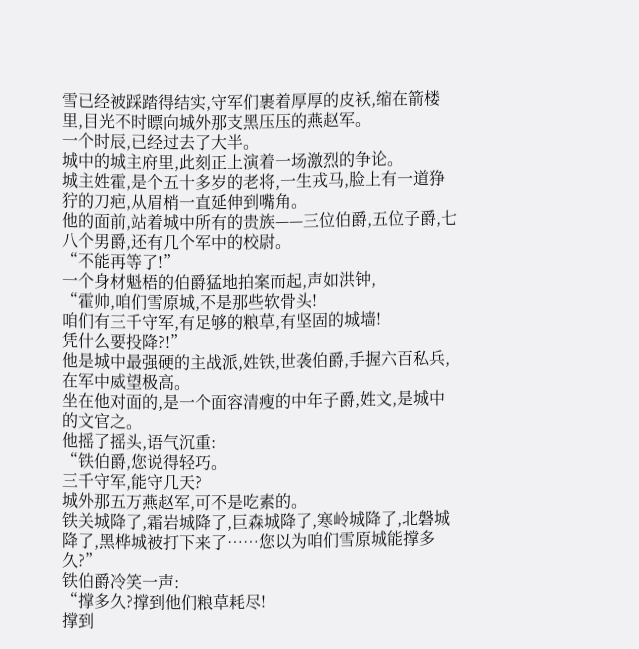雪已经被踩踏得结实,守军们裹着厚厚的皮袄,缩在箭楼里,目光不时瞟向城外那支黑压压的燕赵军。
一个时辰,已经过去了大半。
城中的城主府里,此刻正上演着一场激烈的争论。
城主姓霍,是个五十多岁的老将,一生戎马,脸上有一道狰狞的刀疤,从眉梢一直延伸到嘴角。
他的面前,站着城中所有的贵族——三位伯爵,五位子爵,七八个男爵,还有几个军中的校尉。
“不能再等了!”
一个身材魁梧的伯爵猛地拍案而起,声如洪钟,
“霍帅,咱们雪原城,不是那些软骨头!
咱们有三千守军,有足够的粮草,有坚固的城墙!
凭什么要投降?!”
他是城中最强硬的主战派,姓铁,世袭伯爵,手握六百私兵,在军中威望极高。
坐在他对面的,是一个面容清瘦的中年子爵,姓文,是城中的文官之。
他摇了摇头,语气沉重:
“铁伯爵,您说得轻巧。
三千守军,能守几天?
城外那五万燕赵军,可不是吃素的。
铁关城降了,霜岩城降了,巨森城降了,寒岭城降了,北磐城降了,黑桦城被打下来了……您以为咱们雪原城能撑多久?”
铁伯爵冷笑一声:
“撑多久?撑到他们粮草耗尽!
撑到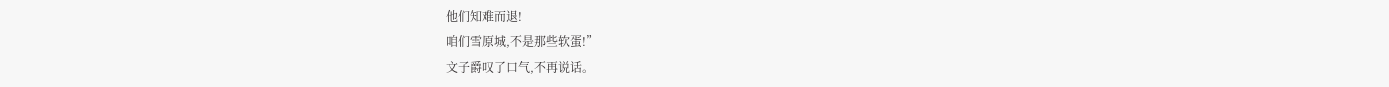他们知难而退!
咱们雪原城,不是那些软蛋!”
文子爵叹了口气,不再说话。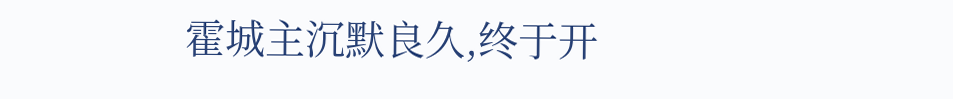霍城主沉默良久,终于开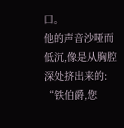口。
他的声音沙哑而低沉,像是从胸腔深处挤出来的:
“铁伯爵,您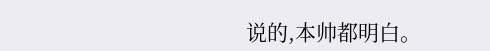说的,本帅都明白。